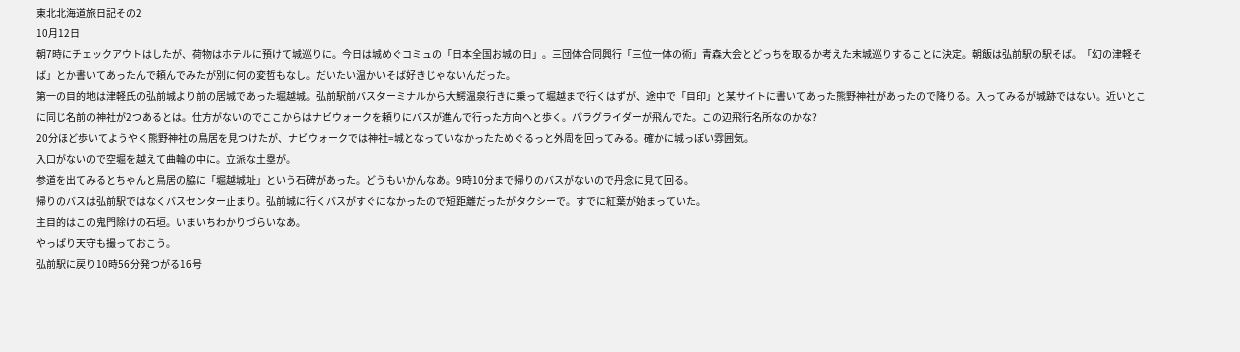東北北海道旅日記その2
10月12日
朝7時にチェックアウトはしたが、荷物はホテルに預けて城巡りに。今日は城めぐコミュの「日本全国お城の日」。三団体合同興行「三位一体の術」青森大会とどっちを取るか考えた末城巡りすることに決定。朝飯は弘前駅の駅そば。「幻の津軽そば」とか書いてあったんで頼んでみたが別に何の変哲もなし。だいたい温かいそば好きじゃないんだった。
第一の目的地は津軽氏の弘前城より前の居城であった堀越城。弘前駅前バスターミナルから大鰐温泉行きに乗って堀越まで行くはずが、途中で「目印」と某サイトに書いてあった熊野神社があったので降りる。入ってみるが城跡ではない。近いとこに同じ名前の神社が2つあるとは。仕方がないのでここからはナビウォークを頼りにバスが進んで行った方向へと歩く。パラグライダーが飛んでた。この辺飛行名所なのかな?
20分ほど歩いてようやく熊野神社の鳥居を見つけたが、ナビウォークでは神社=城となっていなかったためぐるっと外周を回ってみる。確かに城っぽい雰囲気。
入口がないので空堀を越えて曲輪の中に。立派な土塁が。
参道を出てみるとちゃんと鳥居の脇に「堀越城址」という石碑があった。どうもいかんなあ。9時10分まで帰りのバスがないので丹念に見て回る。
帰りのバスは弘前駅ではなくバスセンター止まり。弘前城に行くバスがすぐになかったので短距離だったがタクシーで。すでに紅葉が始まっていた。
主目的はこの鬼門除けの石垣。いまいちわかりづらいなあ。
やっぱり天守も撮っておこう。
弘前駅に戻り10時56分発つがる16号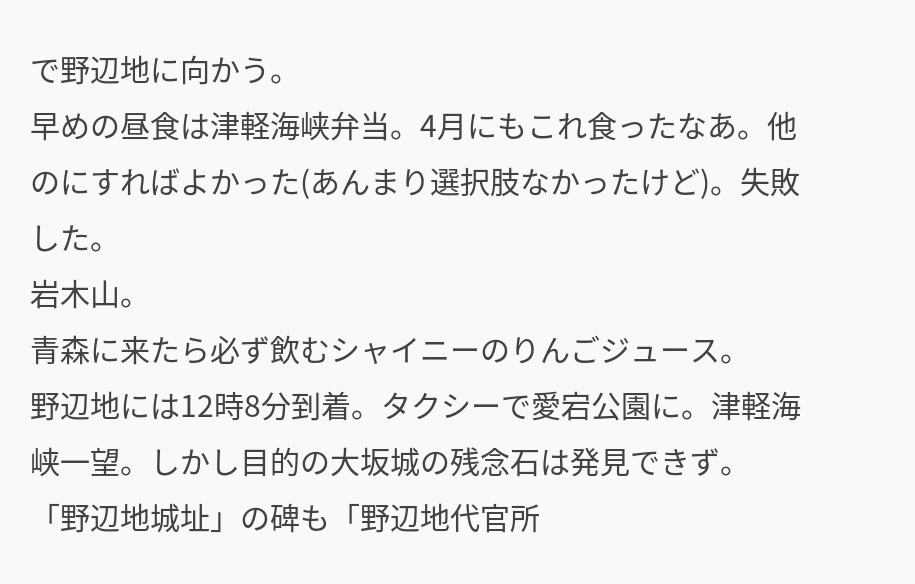で野辺地に向かう。
早めの昼食は津軽海峡弁当。4月にもこれ食ったなあ。他のにすればよかった(あんまり選択肢なかったけど)。失敗した。
岩木山。
青森に来たら必ず飲むシャイニーのりんごジュース。
野辺地には12時8分到着。タクシーで愛宕公園に。津軽海峡一望。しかし目的の大坂城の残念石は発見できず。
「野辺地城址」の碑も「野辺地代官所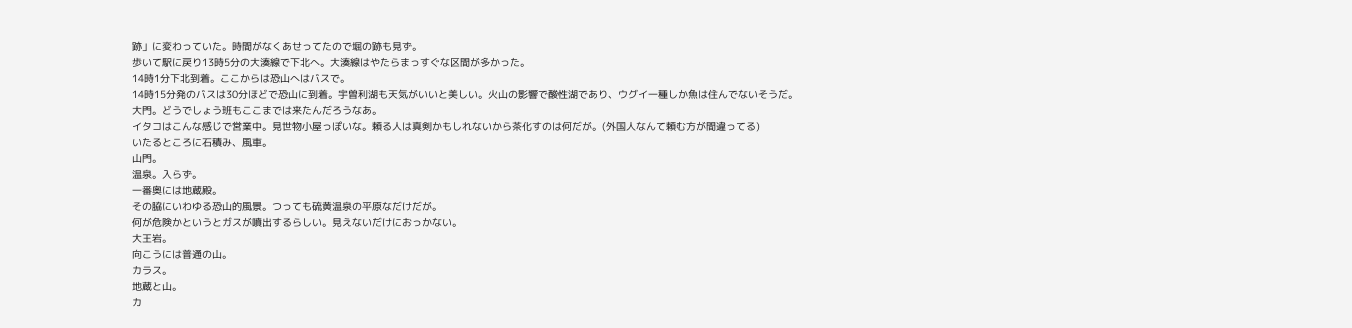跡」に変わっていた。時間がなくあせってたので堀の跡も見ず。
歩いて駅に戻り13時5分の大湊線で下北へ。大湊線はやたらまっすぐな区間が多かった。
14時1分下北到着。ここからは恐山へはバスで。
14時15分発のバスは30分ほどで恐山に到着。宇曽利湖も天気がいいと美しい。火山の影響で酸性湖であり、ウグイ一種しか魚は住んでないそうだ。
大門。どうでしょう班もここまでは来たんだろうなあ。
イタコはこんな感じで営業中。見世物小屋っぽいな。頼る人は真剣かもしれないから茶化すのは何だが。(外国人なんて頼む方が間違ってる)
いたるところに石積み、風車。
山門。
温泉。入らず。
一番奥には地蔵殿。
その脇にいわゆる恐山的風景。つっても硫黄温泉の平原なだけだが。
何が危険かというとガスが噴出するらしい。見えないだけにおっかない。
大王岩。
向こうには普通の山。
カラス。
地蔵と山。
カ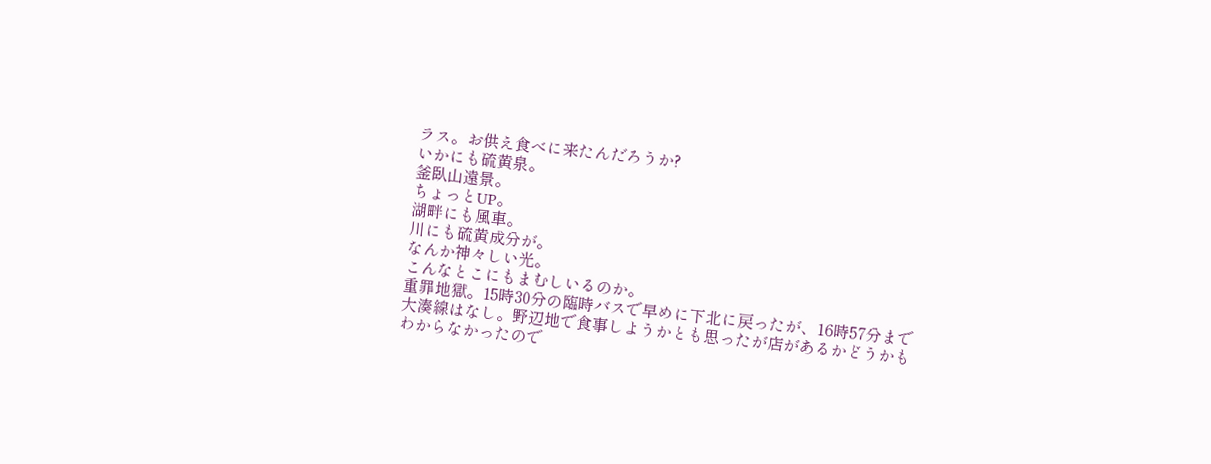ラス。お供え食べに来たんだろうか?
いかにも硫黄泉。
釜臥山遠景。
ちょっとUP。
湖畔にも風車。
川にも硫黄成分が。
なんか神々しい光。
こんなとこにもまむしいるのか。
重罪地獄。15時30分の臨時バスで早めに下北に戻ったが、16時57分まで大湊線はなし。野辺地で食事しようかとも思ったが店があるかどうかもわからなかったので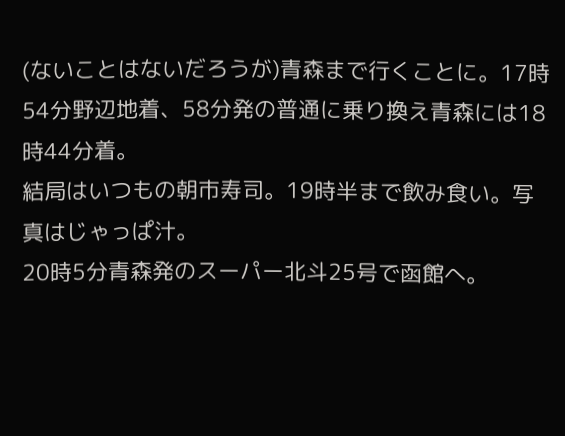(ないことはないだろうが)青森まで行くことに。17時54分野辺地着、58分発の普通に乗り換え青森には18時44分着。
結局はいつもの朝市寿司。19時半まで飲み食い。写真はじゃっぱ汁。
20時5分青森発のスーパー北斗25号で函館へ。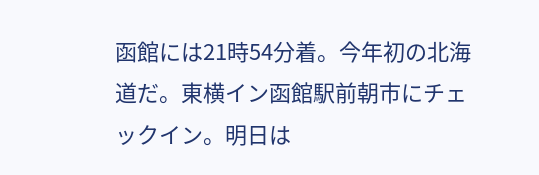函館には21時54分着。今年初の北海道だ。東横イン函館駅前朝市にチェックイン。明日は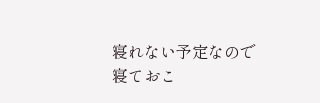寝れない予定なので寝ておこ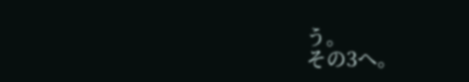う。
その3へ。